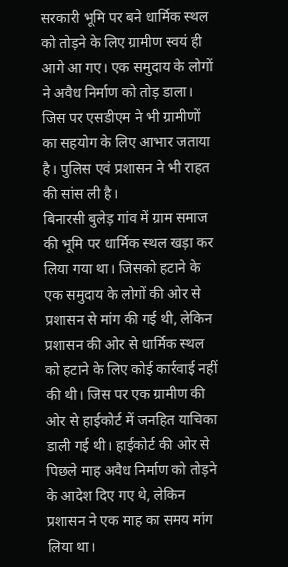सरकारी भूमि पर बने धार्मिक स्थल को तोड़ने के लिए ग्रामीण स्वयं ही आगे आ गए। एक समुदाय के लोगों ने अवैध निर्माण को तोड़ डाला। जिस पर एसडीएम ने भी ग्रामीणों का सहयोग के लिए आभार जताया है। पुलिस एवं प्रशासन ने भी राहत की सांस ली है।
बिनारसी बुलेड़ गांव में ग्राम समाज की भूमि पर धार्मिक स्थल खड़ा कर लिया गया था। जिसको हटाने के एक समुदाय के लोगों की ओर से प्रशासन से मांग की गई थी, लेकिन प्रशासन की ओर से धार्मिक स्थल को हटाने के लिए कोई कार्रवाई नहीं की थी। जिस पर एक ग्रामीण की ओर से हाईकोर्ट में जनहित याचिका डाली गई थी। हाईकोर्ट की ओर से पिछले माह अवैध निर्माण को तोड़ने के आदेश दिए गए थे, लेकिन प्रशासन ने एक माह का समय मांग लिया था।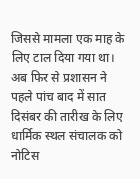जिससे मामला एक माह के लिए टाल दिया गया था। अब फिर से प्रशासन ने पहले पांच बाद में सात दिसंबर की तारीख के लिए धार्मिक स्थल संचालक को नोटिस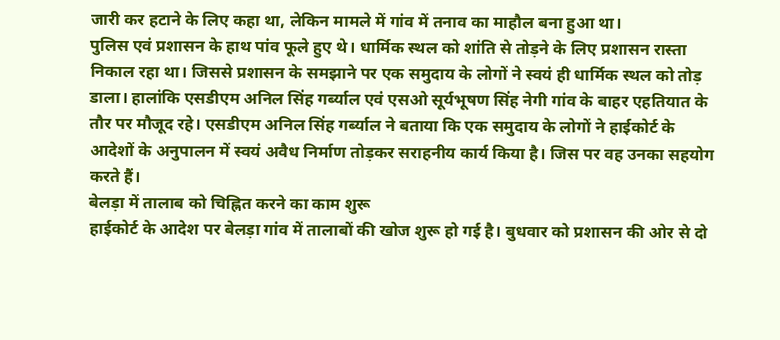जारी कर हटाने के लिए कहा था, लेकिन मामले में गांव में तनाव का माहौल बना हुआ था।
पुलिस एवं प्रशासन के हाथ पांव फूले हुए थे। धार्मिक स्थल को शांति से तोड़ने के लिए प्रशासन रास्ता निकाल रहा था। जिससे प्रशासन के समझाने पर एक समुदाय के लोगों ने स्वयं ही धार्मिक स्थल को तोड़ डाला। हालांकि एसडीएम अनिल सिंह गर्ब्याल एवं एसओ सूर्यभूषण सिंह नेगी गांव के बाहर एहतियात के तौर पर मौजूद रहे। एसडीएम अनिल सिंह गर्ब्याल ने बताया कि एक समुदाय के लोगों ने हाईकोर्ट के आदेशों के अनुपालन में स्वयं अवैध निर्माण तोड़कर सराहनीय कार्य किया है। जिस पर वह उनका सहयोग करते हैं।
बेलड़ा में तालाब को चिह्नित करने का काम शुरू
हाईकोर्ट के आदेश पर बेलड़ा गांव में तालाबों की खोज शुरू हो गई है। बुधवार को प्रशासन की ओर से दो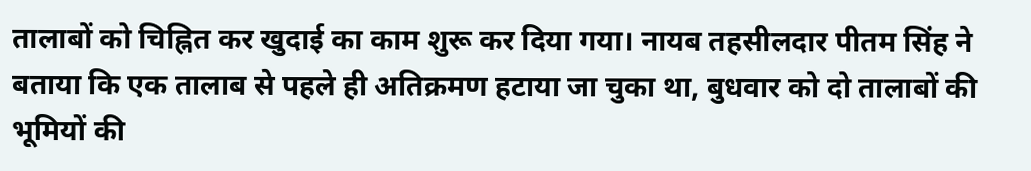तालाबों को चिह्नित कर खुदाई का काम शुरू कर दिया गया। नायब तहसीलदार पीतम सिंह ने बताया कि एक तालाब से पहले ही अतिक्रमण हटाया जा चुका था, बुधवार को दो तालाबों की भूमियों की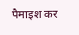पैमाइश कर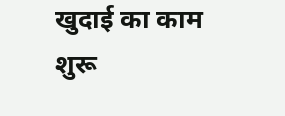खुदाई का काम शुरू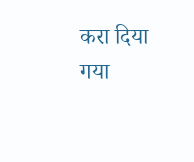करा दिया गया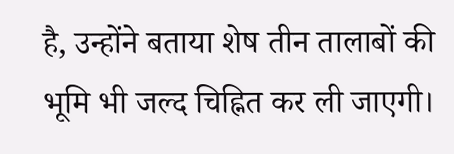है, उन्होंने बताया शेष तीन तालाबों की भूमि भी जल्द चिह्नित कर ली जाएगी।